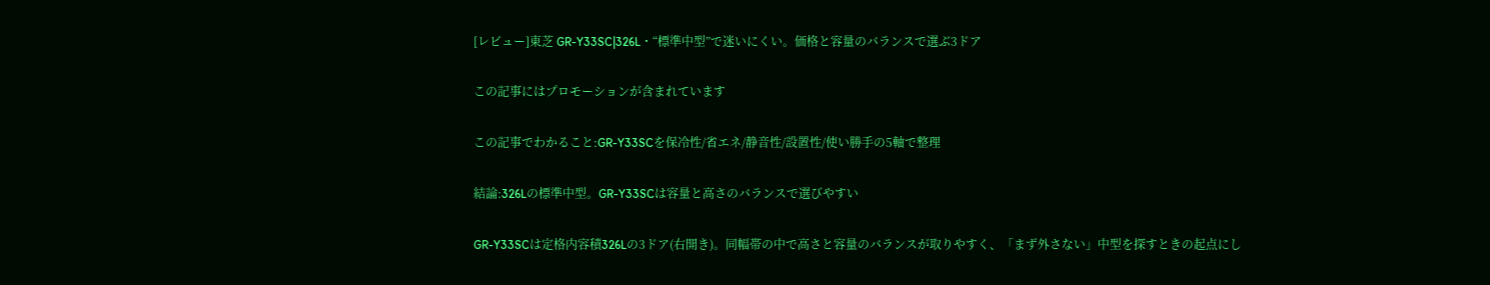[レビュー]東芝 GR-Y33SC|326L・“標準中型”で迷いにくい。価格と容量のバランスで選ぶ3ドア

この記事にはプロモーションが含まれています

この記事でわかること:GR-Y33SCを保冷性/省エネ/静音性/設置性/使い勝手の5軸で整理

結論:326Lの標準中型。GR-Y33SCは容量と高さのバランスで選びやすい

GR-Y33SCは定格内容積326Lの3ドア(右開き)。同幅帯の中で高さと容量のバランスが取りやすく、「まず外さない」中型を探すときの起点にし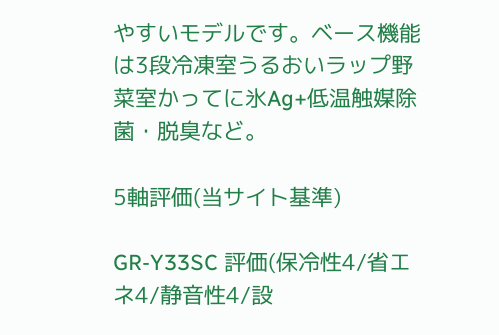やすいモデルです。ベース機能は3段冷凍室うるおいラップ野菜室かってに氷Ag+低温触媒除菌・脱臭など。

5軸評価(当サイト基準)

GR-Y33SC 評価(保冷性4/省エネ4/静音性4/設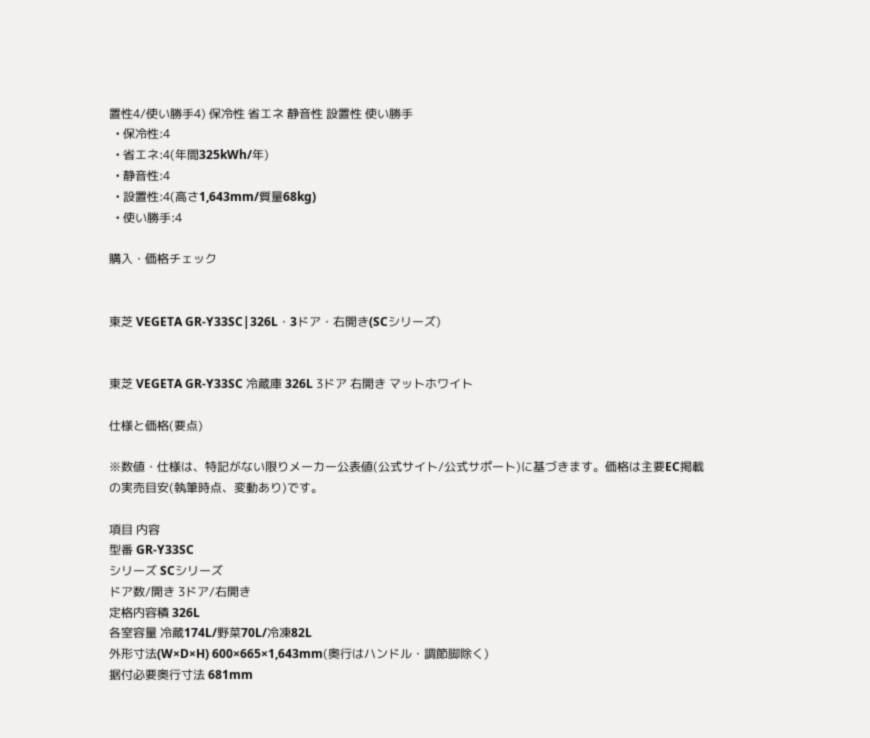置性4/使い勝手4) 保冷性 省エネ 静音性 設置性 使い勝手
  • 保冷性:4
  • 省エネ:4(年間325kWh/年)
  • 静音性:4
  • 設置性:4(高さ1,643mm/質量68kg)
  • 使い勝手:4

購入・価格チェック


東芝 VEGETA GR-Y33SC|326L・3ドア・右開き(SCシリーズ)


東芝 VEGETA GR-Y33SC 冷蔵庫 326L 3ドア 右開き マットホワイト

仕様と価格(要点)

※数値・仕様は、特記がない限りメーカー公表値(公式サイト/公式サポート)に基づきます。価格は主要EC掲載の実売目安(執筆時点、変動あり)です。

項目 内容
型番 GR-Y33SC
シリーズ SCシリーズ
ドア数/開き 3ドア/右開き
定格内容積 326L
各室容量 冷蔵174L/野菜70L/冷凍82L
外形寸法(W×D×H) 600×665×1,643mm(奥行はハンドル・調節脚除く)
据付必要奥行寸法 681mm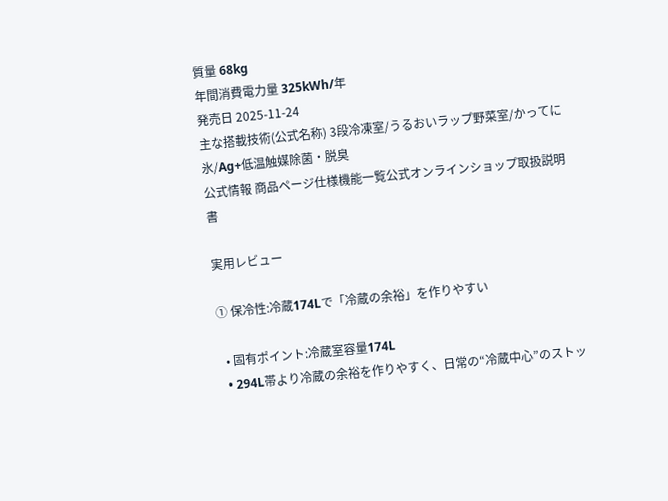質量 68kg
年間消費電力量 325kWh/年
発売日 2025-11-24
主な搭載技術(公式名称) 3段冷凍室/うるおいラップ野菜室/かってに氷/Ag+低温触媒除菌・脱臭
公式情報 商品ページ仕様機能一覧公式オンラインショップ取扱説明書

実用レビュー

① 保冷性:冷蔵174Lで「冷蔵の余裕」を作りやすい

  • 固有ポイント:冷蔵室容量174L
  • 294L帯より冷蔵の余裕を作りやすく、日常の“冷蔵中心”のストッ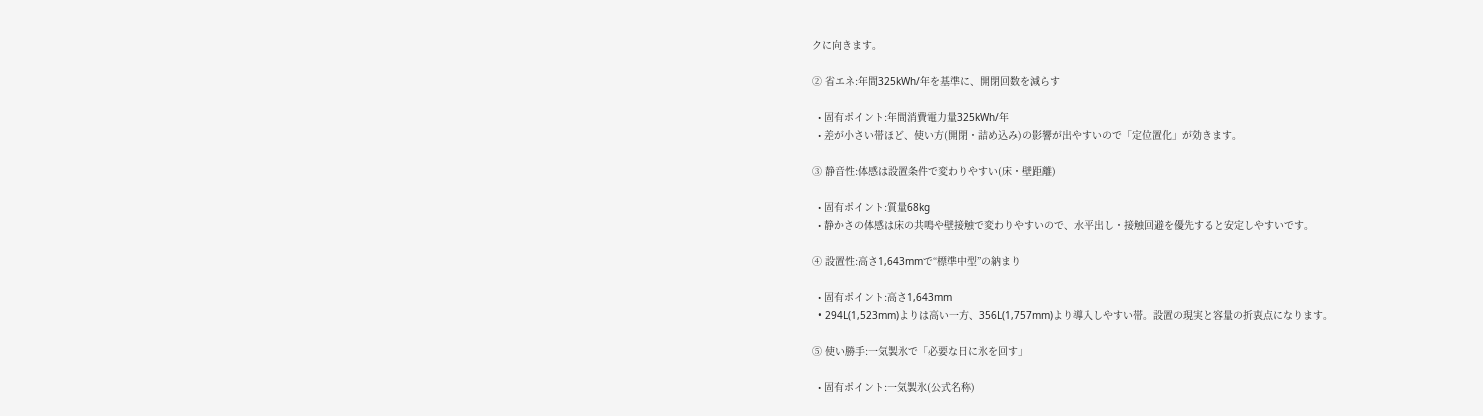クに向きます。

② 省エネ:年間325kWh/年を基準に、開閉回数を減らす

  • 固有ポイント:年間消費電力量325kWh/年
  • 差が小さい帯ほど、使い方(開閉・詰め込み)の影響が出やすいので「定位置化」が効きます。

③ 静音性:体感は設置条件で変わりやすい(床・壁距離)

  • 固有ポイント:質量68kg
  • 静かさの体感は床の共鳴や壁接触で変わりやすいので、水平出し・接触回避を優先すると安定しやすいです。

④ 設置性:高さ1,643mmで“標準中型”の納まり

  • 固有ポイント:高さ1,643mm
  • 294L(1,523mm)よりは高い一方、356L(1,757mm)より導入しやすい帯。設置の現実と容量の折衷点になります。

⑤ 使い勝手:一気製氷で「必要な日に氷を回す」

  • 固有ポイント:一気製氷(公式名称)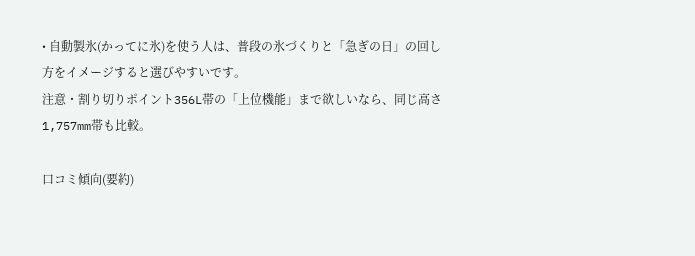• 自動製氷(かってに氷)を使う人は、普段の氷づくりと「急ぎの日」の回し方をイメージすると選びやすいです。
注意・割り切りポイント356L帯の「上位機能」まで欲しいなら、同じ高さ1,757mm帯も比較。

口コミ傾向(要約)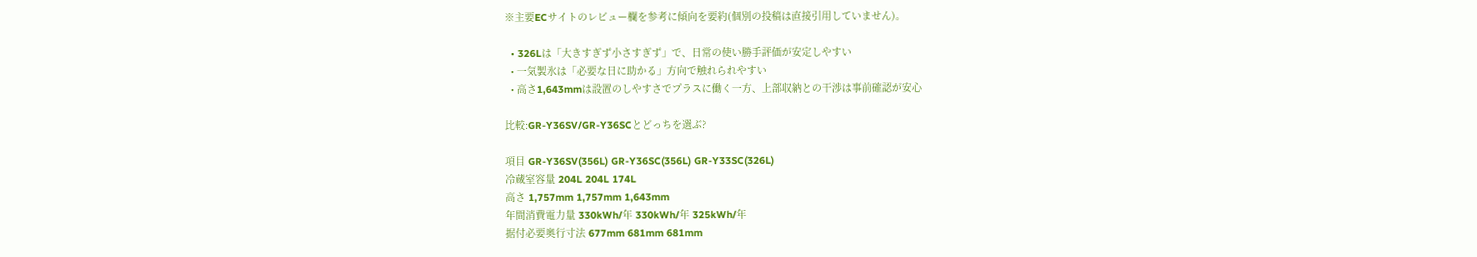※主要ECサイトのレビュー欄を参考に傾向を要約(個別の投稿は直接引用していません)。

  • 326Lは「大きすぎず小さすぎず」で、日常の使い勝手評価が安定しやすい
  • 一気製氷は「必要な日に助かる」方向で触れられやすい
  • 高さ1,643mmは設置のしやすさでプラスに働く一方、上部収納との干渉は事前確認が安心

比較:GR-Y36SV/GR-Y36SCとどっちを選ぶ?

項目 GR-Y36SV(356L) GR-Y36SC(356L) GR-Y33SC(326L)
冷蔵室容量 204L 204L 174L
高さ 1,757mm 1,757mm 1,643mm
年間消費電力量 330kWh/年 330kWh/年 325kWh/年
据付必要奥行寸法 677mm 681mm 681mm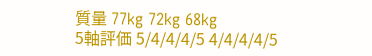質量 77kg 72kg 68kg
5軸評価 5/4/4/4/5 4/4/4/4/5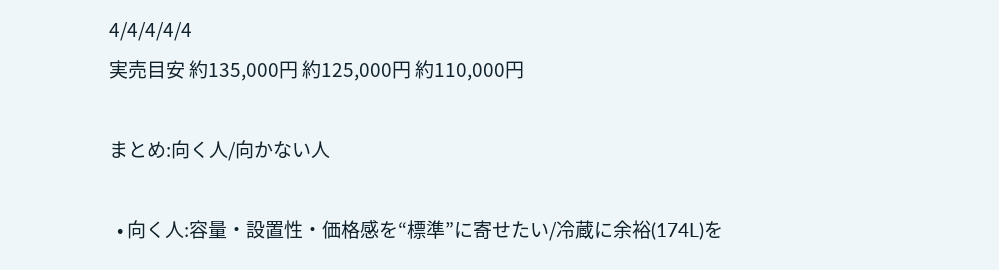4/4/4/4/4
実売目安 約135,000円 約125,000円 約110,000円

まとめ:向く人/向かない人

  • 向く人:容量・設置性・価格感を“標準”に寄せたい/冷蔵に余裕(174L)を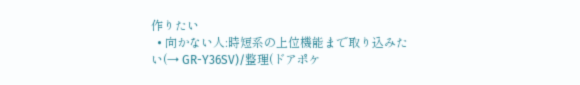作りたい
  • 向かない人:時短系の上位機能まで取り込みたい(→ GR-Y36SV)/整理(ドアポケ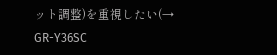ット調整)を重視したい(→ GR-Y36SC